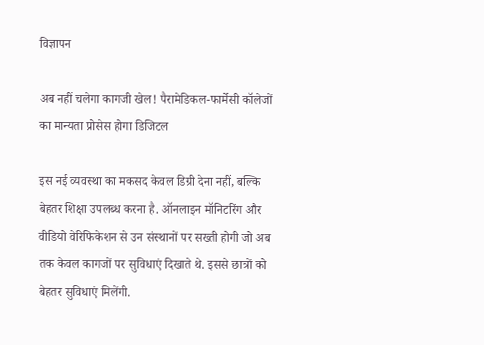विज्ञापन

अब नहीं चलेगा कागजी खेल! पैरामेडिकल-फार्मेसी कॉलेजों का मान्यता प्रोसेस होगा डिजिटल

इस नई व्यवस्था का मकसद केवल डिग्री देना नहीं, बल्कि बेहतर शिक्षा उपलब्ध करना है. ऑनलाइन मॉनिटरिंग और वीडियो वेरिफिकेशन से उन संस्थानों पर सख्ती होगी जो अब तक केवल कागजों पर सुविधाएं दिखाते थे. इससे छात्रों को बेहतर सुविधाएं मिलेंगी.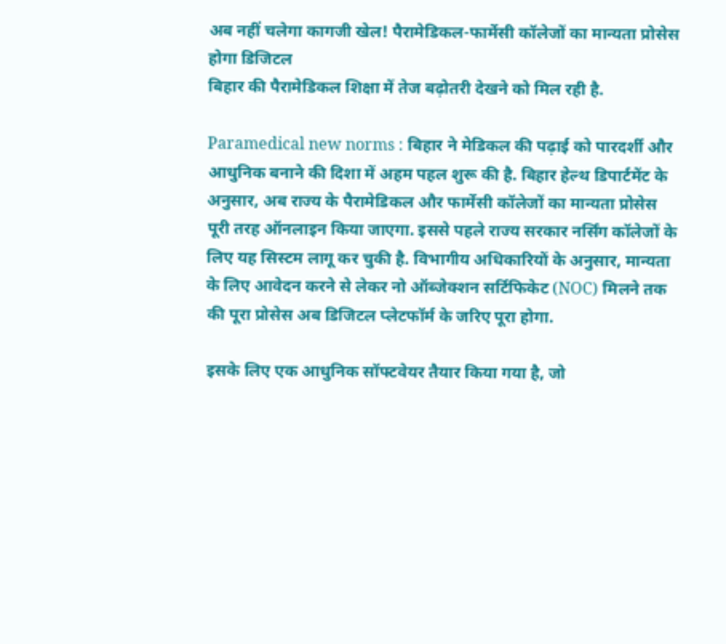अब नहीं चलेगा कागजी खेल! पैरामेडिकल-फार्मेसी कॉलेजों का मान्यता प्रोसेस होगा डिजिटल
बिहार की पैरामेडिकल शिक्षा में तेज बढ़ोतरी देखने को मिल रही है.

Paramedical new norms : बिहार ने मेडिकल की पढ़ाई को पारदर्शी और आधुनिक बनाने की दिशा में अहम पहल शुरू की है. बिहार हेल्थ डिपार्टमेंट के अनुसार, अब राज्य के पैरामेडिकल और फार्मेसी कॉलेजों का मान्यता प्रोसेस पूरी तरह ऑनलाइन किया जाएगा. इससे पहले राज्य सरकार नर्सिंग कॉलेजों के लिए यह सिस्टम लागू कर चुकी है. विभागीय अधिकारियों के अनुसार, मान्यता के लिए आवेदन करने से लेकर नो ऑब्जेक्शन सर्टिफिकेट (NOC) मिलने तक की पूरा प्रोसेस अब डिजिटल प्लेटफॉर्म के जरिए पूरा होगा.

इसके लिए एक आधुनिक सॉफ्टवेयर तैयार किया गया है, जो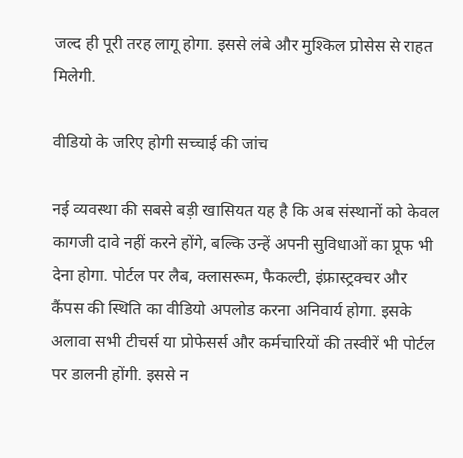जल्द ही पूरी तरह लागू होगा. इससे लंबे और मुश्किल प्रोसेस से राहत मिलेगी.

वीडियो के जरिए होगी सच्चाई की जांच

नई व्यवस्था की सबसे बड़ी खासियत यह है कि अब संस्थानों को केवल कागजी दावे नहीं करने होंगे, बल्कि उन्हें अपनी सुविधाओं का प्रूफ भी देना होगा. पोर्टल पर लैब, क्लासरूम, फैकल्टी, इंफ्रास्ट्रक्चर और कैंपस की स्थिति का वीडियो अपलोड करना अनिवार्य होगा. इसके अलावा सभी टीचर्स या प्रोफेसर्स और कर्मचारियों की तस्वीरें भी पोर्टल पर डालनी होंगी. इससे न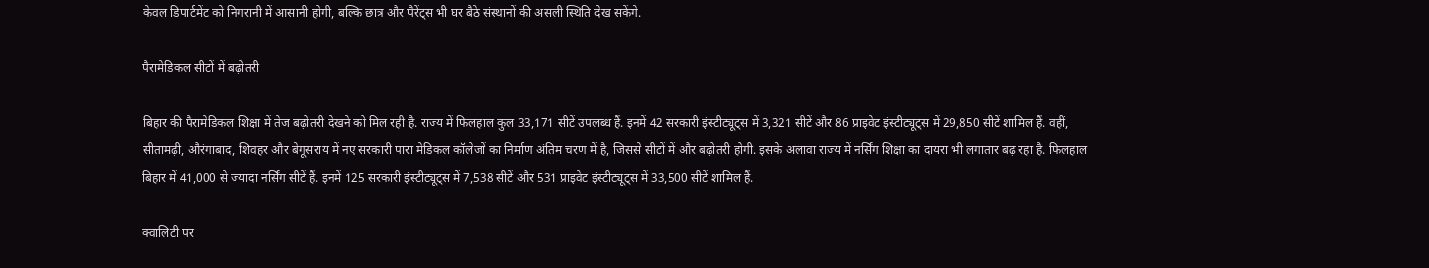केवल डिपार्टमेंट को निगरानी में आसानी होगी, बल्कि छात्र और पैरेंट्स भी घर बैठे संस्थानों की असली स्थिति देख सकेंगे.

पैरामेडिकल सीटों में बढ़ोतरी

बिहार की पैरामेडिकल शिक्षा में तेज बढ़ोतरी देखने को मिल रही है. राज्य में फिलहाल कुल 33,171 सीटें उपलब्ध हैं. इनमें 42 सरकारी इंस्टीट्यूट्स में 3,321 सीटें और 86 प्राइवेट इंस्टीट्यूट्स में 29,850 सीटें शामिल हैं. वहीं, सीतामढ़ी, औरंगाबाद, शिवहर और बेगूसराय में नए सरकारी पारा मेडिकल कॉलेजों का निर्माण अंतिम चरण में है, जिससे सीटों में और बढ़ोतरी होगी. इसके अलावा राज्य में नर्सिंग शिक्षा का दायरा भी लगातार बढ़ रहा है. फिलहाल बिहार में 41,000 से ज्यादा नर्सिंग सीटें हैं. इनमें 125 सरकारी इंस्टीट्यूट्स में 7,538 सीटें और 531 प्राइवेट इंस्टीट्यूट्स में 33,500 सीटें शामिल हैं.

क्वालिटी पर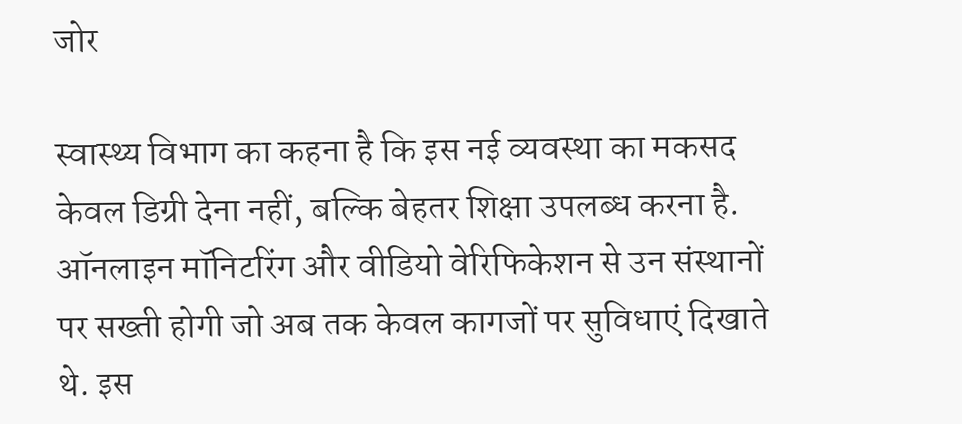जोर

स्वास्थ्य विभाग का कहना है कि इस नई व्यवस्था का मकसद केवल डिग्री देना नहीं, बल्कि बेहतर शिक्षा उपलब्ध करना है. ऑनलाइन मॉनिटरिंग और वीडियो वेरिफिकेशन से उन संस्थानों पर सख्ती होगी जो अब तक केवल कागजों पर सुविधाएं दिखाते थे. इस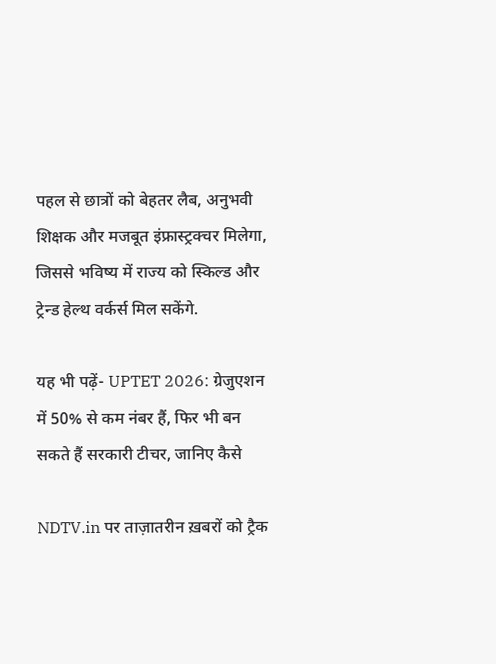पहल से छात्रों को बेहतर लैब, अनुभवी शिक्षक और मजबूत इंफ्रास्ट्रक्चर मिलेगा, जिससे भविष्य में राज्य को स्किल्ड और ट्रेन्ड हेल्थ वर्कर्स मिल सकेंगे.

यह भी पढ़ें- UPTET 2026: ग्रेजुएशन में 50% से कम नंबर हैं, फिर भी बन सकते हैं सरकारी टीचर, जानिए कैसे

NDTV.in पर ताज़ातरीन ख़बरों को ट्रैक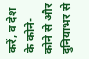करें, व देश के कोने-कोने से और दुनियाभर से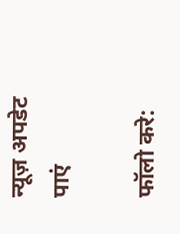न्यूज़ अपडेट पाएं

फॉलो करे: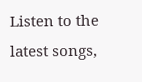Listen to the latest songs,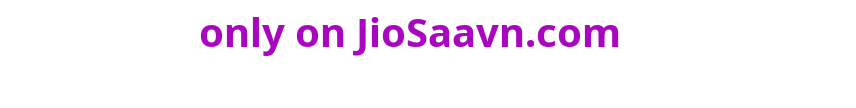only on JioSaavn.com